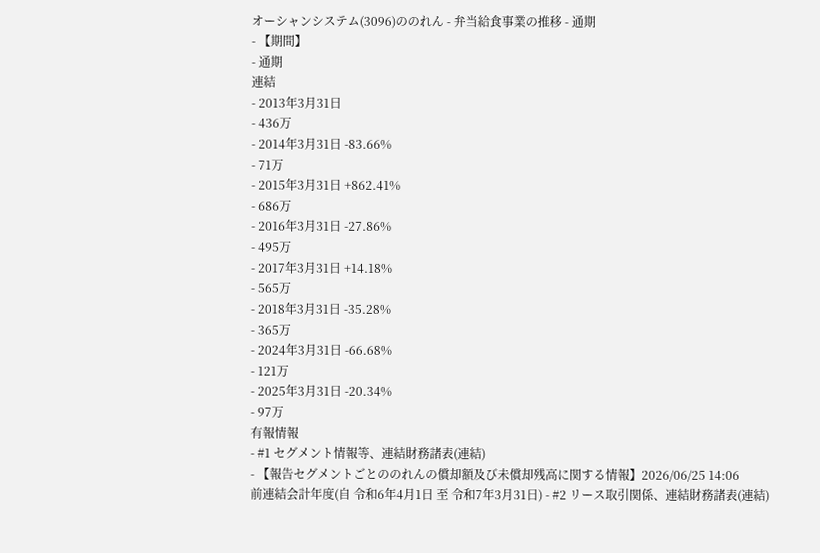オーシャンシステム(3096)ののれん - 弁当給食事業の推移 - 通期
- 【期間】
- 通期
連結
- 2013年3月31日
- 436万
- 2014年3月31日 -83.66%
- 71万
- 2015年3月31日 +862.41%
- 686万
- 2016年3月31日 -27.86%
- 495万
- 2017年3月31日 +14.18%
- 565万
- 2018年3月31日 -35.28%
- 365万
- 2024年3月31日 -66.68%
- 121万
- 2025年3月31日 -20.34%
- 97万
有報情報
- #1 セグメント情報等、連結財務諸表(連結)
- 【報告セグメントごとののれんの償却額及び未償却残高に関する情報】2026/06/25 14:06
前連結会計年度(自 令和6年4月1日 至 令和7年3月31日) - #2 リース取引関係、連結財務諸表(連結)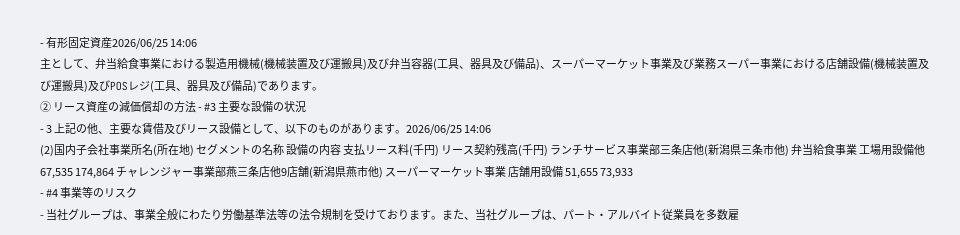- 有形固定資産2026/06/25 14:06
主として、弁当給食事業における製造用機械(機械装置及び運搬具)及び弁当容器(工具、器具及び備品)、スーパーマーケット事業及び業務スーパー事業における店舗設備(機械装置及び運搬具)及びPOSレジ(工具、器具及び備品)であります。
② リース資産の減価償却の方法 - #3 主要な設備の状況
- 3 上記の他、主要な賃借及びリース設備として、以下のものがあります。2026/06/25 14:06
(2)国内子会社事業所名(所在地) セグメントの名称 設備の内容 支払リース料(千円) リース契約残高(千円) ランチサービス事業部三条店他(新潟県三条市他) 弁当給食事業 工場用設備他 67,535 174,864 チャレンジャー事業部燕三条店他9店舗(新潟県燕市他) スーパーマーケット事業 店舗用設備 51,655 73,933
- #4 事業等のリスク
- 当社グループは、事業全般にわたり労働基準法等の法令規制を受けております。また、当社グループは、パート・アルバイト従業員を多数雇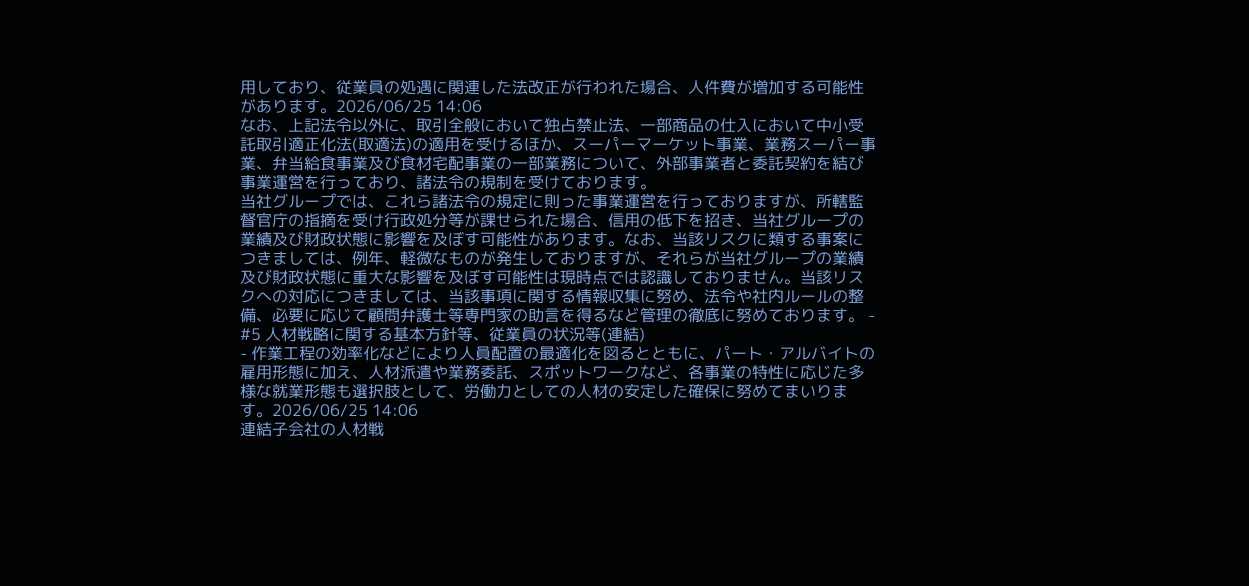用しており、従業員の処遇に関連した法改正が行われた場合、人件費が増加する可能性があります。2026/06/25 14:06
なお、上記法令以外に、取引全般において独占禁止法、一部商品の仕入において中小受託取引適正化法(取適法)の適用を受けるほか、スーパーマーケット事業、業務スーパー事業、弁当給食事業及び食材宅配事業の一部業務について、外部事業者と委託契約を結び事業運営を行っており、諸法令の規制を受けております。
当社グループでは、これら諸法令の規定に則った事業運営を行っておりますが、所轄監督官庁の指摘を受け行政処分等が課せられた場合、信用の低下を招き、当社グループの業績及び財政状態に影響を及ぼす可能性があります。なお、当該リスクに類する事案につきましては、例年、軽微なものが発生しておりますが、それらが当社グループの業績及び財政状態に重大な影響を及ぼす可能性は現時点では認識しておりません。当該リスクへの対応につきましては、当該事項に関する情報収集に努め、法令や社内ルールの整備、必要に応じて顧問弁護士等専門家の助言を得るなど管理の徹底に努めております。 - #5 人材戦略に関する基本方針等、従業員の状況等(連結)
- 作業工程の効率化などにより人員配置の最適化を図るとともに、パート・アルバイトの雇用形態に加え、人材派遣や業務委託、スポットワークなど、各事業の特性に応じた多様な就業形態も選択肢として、労働力としての人材の安定した確保に努めてまいります。2026/06/25 14:06
連結子会社の人材戦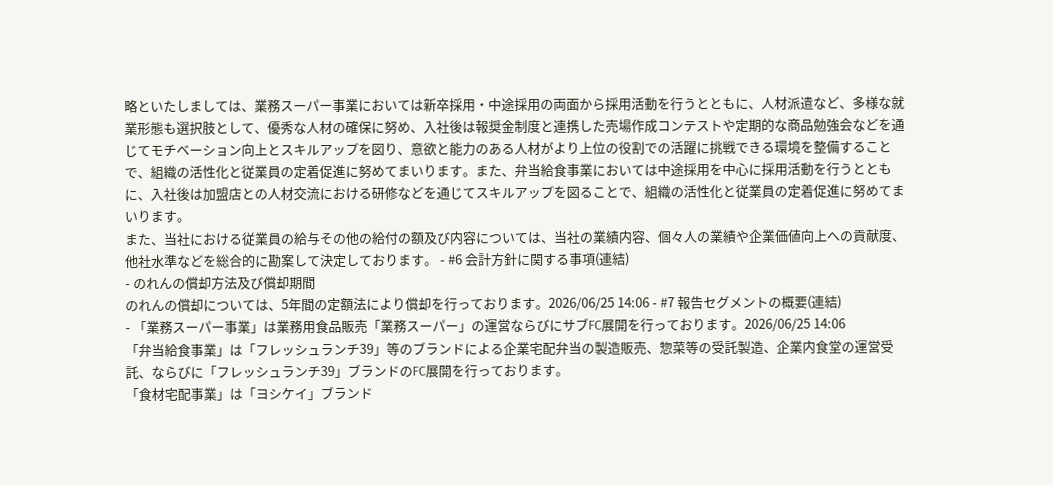略といたしましては、業務スーパー事業においては新卒採用・中途採用の両面から採用活動を行うとともに、人材派遣など、多様な就業形態も選択肢として、優秀な人材の確保に努め、入社後は報奨金制度と連携した売場作成コンテストや定期的な商品勉強会などを通じてモチベーション向上とスキルアップを図り、意欲と能力のある人材がより上位の役割での活躍に挑戦できる環境を整備することで、組織の活性化と従業員の定着促進に努めてまいります。また、弁当給食事業においては中途採用を中心に採用活動を行うとともに、入社後は加盟店との人材交流における研修などを通じてスキルアップを図ることで、組織の活性化と従業員の定着促進に努めてまいります。
また、当社における従業員の給与その他の給付の額及び内容については、当社の業績内容、個々人の業績や企業価値向上への貢献度、他社水準などを総合的に勘案して決定しております。 - #6 会計方針に関する事項(連結)
- のれんの償却方法及び償却期間
のれんの償却については、5年間の定額法により償却を行っております。2026/06/25 14:06 - #7 報告セグメントの概要(連結)
- 「業務スーパー事業」は業務用食品販売「業務スーパー」の運営ならびにサブFC展開を行っております。2026/06/25 14:06
「弁当給食事業」は「フレッシュランチ39」等のブランドによる企業宅配弁当の製造販売、惣菜等の受託製造、企業内食堂の運営受託、ならびに「フレッシュランチ39」ブランドのFC展開を行っております。
「食材宅配事業」は「ヨシケイ」ブランド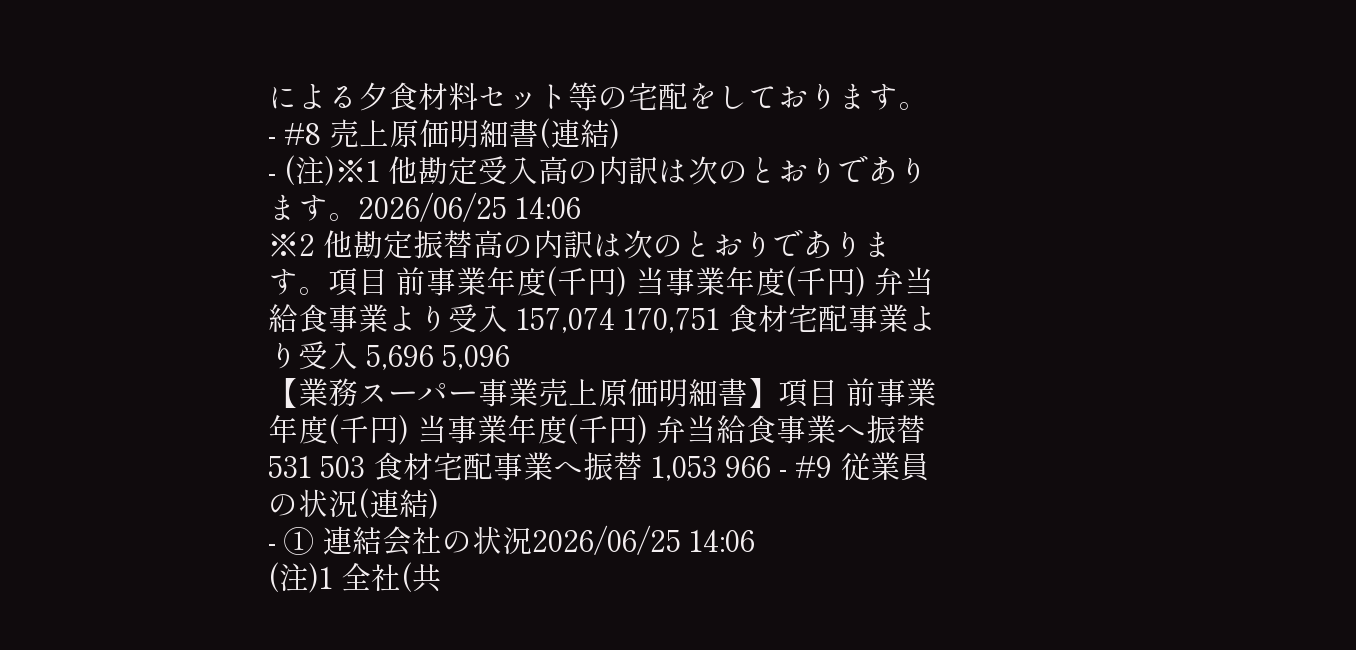による夕食材料セット等の宅配をしております。 - #8 売上原価明細書(連結)
- (注)※1 他勘定受入高の内訳は次のとおりであります。2026/06/25 14:06
※2 他勘定振替高の内訳は次のとおりであります。項目 前事業年度(千円) 当事業年度(千円) 弁当給食事業より受入 157,074 170,751 食材宅配事業より受入 5,696 5,096
【業務スーパー事業売上原価明細書】項目 前事業年度(千円) 当事業年度(千円) 弁当給食事業へ振替 531 503 食材宅配事業へ振替 1,053 966 - #9 従業員の状況(連結)
- ① 連結会社の状況2026/06/25 14:06
(注)1 全社(共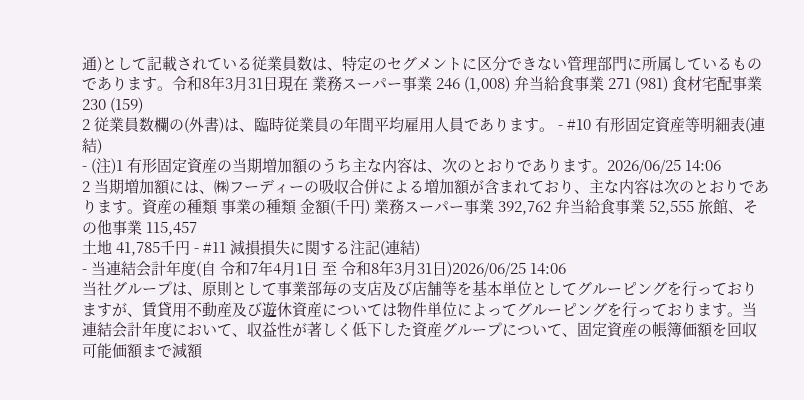通)として記載されている従業員数は、特定のセグメントに区分できない管理部門に所属しているものであります。令和8年3月31日現在 業務スーパー事業 246 (1,008) 弁当給食事業 271 (981) 食材宅配事業 230 (159)
2 従業員数欄の(外書)は、臨時従業員の年間平均雇用人員であります。 - #10 有形固定資産等明細表(連結)
- (注)1 有形固定資産の当期増加額のうち主な内容は、次のとおりであります。2026/06/25 14:06
2 当期増加額には、㈱フーディーの吸収合併による増加額が含まれており、主な内容は次のとおりであります。資産の種類 事業の種類 金額(千円) 業務スーパー事業 392,762 弁当給食事業 52,555 旅館、その他事業 115,457
土地 41,785千円 - #11 減損損失に関する注記(連結)
- 当連結会計年度(自 令和7年4月1日 至 令和8年3月31日)2026/06/25 14:06
当社グループは、原則として事業部毎の支店及び店舗等を基本単位としてグルーピングを行っておりますが、賃貸用不動産及び遊休資産については物件単位によってグルーピングを行っております。当連結会計年度において、収益性が著しく低下した資産グループについて、固定資産の帳簿価額を回収可能価額まで減額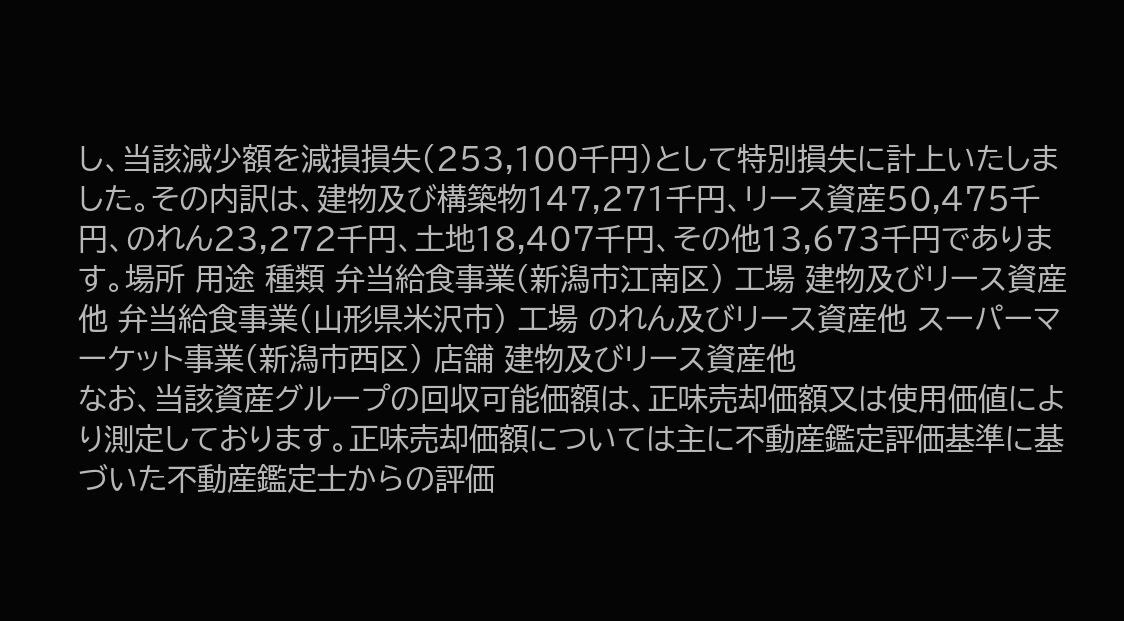し、当該減少額を減損損失(253,100千円)として特別損失に計上いたしました。その内訳は、建物及び構築物147,271千円、リース資産50,475千円、のれん23,272千円、土地18,407千円、その他13,673千円であります。場所 用途 種類 弁当給食事業(新潟市江南区) 工場 建物及びリース資産他 弁当給食事業(山形県米沢市) 工場 のれん及びリース資産他 スーパーマーケット事業(新潟市西区) 店舗 建物及びリース資産他
なお、当該資産グループの回収可能価額は、正味売却価額又は使用価値により測定しております。正味売却価額については主に不動産鑑定評価基準に基づいた不動産鑑定士からの評価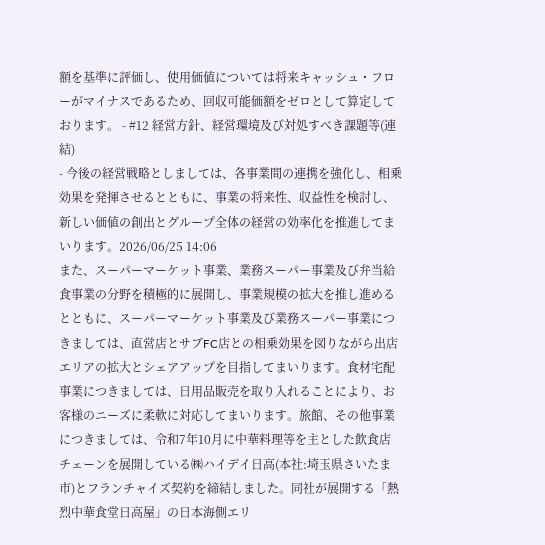額を基準に評価し、使用価値については将来キャッシュ・フローがマイナスであるため、回収可能価額をゼロとして算定しております。 - #12 経営方針、経営環境及び対処すべき課題等(連結)
- 今後の経営戦略としましては、各事業間の連携を強化し、相乗効果を発揮させるとともに、事業の将来性、収益性を検討し、新しい価値の創出とグループ全体の経営の効率化を推進してまいります。2026/06/25 14:06
また、スーパーマーケット事業、業務スーパー事業及び弁当給食事業の分野を積極的に展開し、事業規模の拡大を推し進めるとともに、スーパーマーケット事業及び業務スーパー事業につきましては、直営店とサブFC店との相乗効果を図りながら出店エリアの拡大とシェアアップを目指してまいります。食材宅配事業につきましては、日用品販売を取り入れることにより、お客様のニーズに柔軟に対応してまいります。旅館、その他事業につきましては、令和7年10月に中華料理等を主とした飲食店チェーンを展開している㈱ハイデイ日高(本社:埼玉県さいたま市)とフランチャイズ契約を締結しました。同社が展開する「熱烈中華食堂日高屋」の日本海側エリ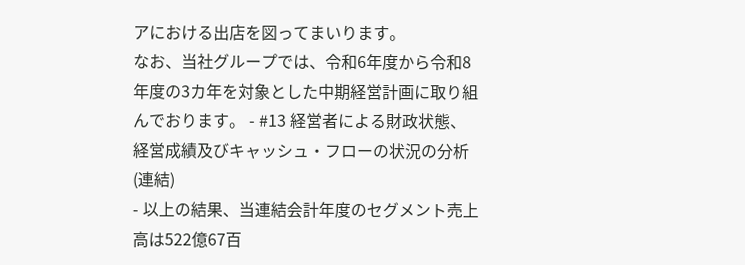アにおける出店を図ってまいります。
なお、当社グループでは、令和6年度から令和8年度の3カ年を対象とした中期経営計画に取り組んでおります。 - #13 経営者による財政状態、経営成績及びキャッシュ・フローの状況の分析(連結)
- 以上の結果、当連結会計年度のセグメント売上高は522億67百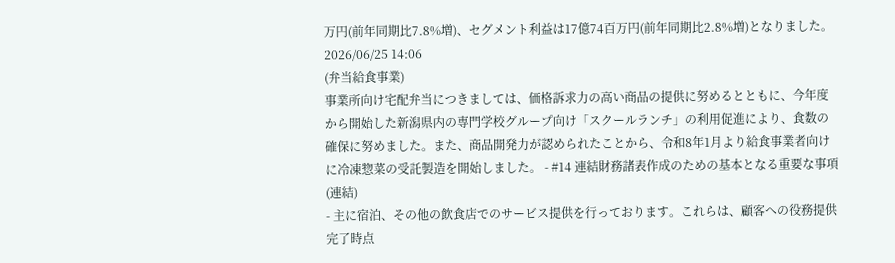万円(前年同期比7.8%増)、セグメント利益は17億74百万円(前年同期比2.8%増)となりました。2026/06/25 14:06
(弁当給食事業)
事業所向け宅配弁当につきましては、価格訴求力の高い商品の提供に努めるとともに、今年度から開始した新潟県内の専門学校グループ向け「スクールランチ」の利用促進により、食数の確保に努めました。また、商品開発力が認められたことから、令和8年1月より給食事業者向けに冷凍惣菜の受託製造を開始しました。 - #14 連結財務諸表作成のための基本となる重要な事項(連結)
- 主に宿泊、その他の飲食店でのサービス提供を行っております。これらは、顧客への役務提供完了時点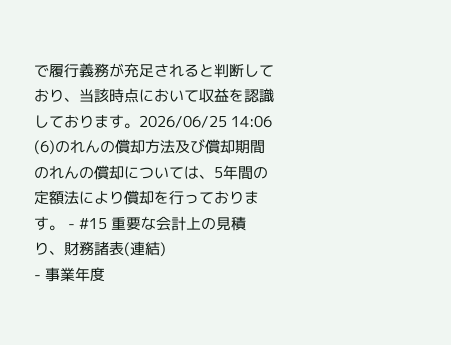で履行義務が充足されると判断しており、当該時点において収益を認識しております。2026/06/25 14:06
(6)のれんの償却方法及び償却期間
のれんの償却については、5年間の定額法により償却を行っております。 - #15 重要な会計上の見積り、財務諸表(連結)
- 事業年度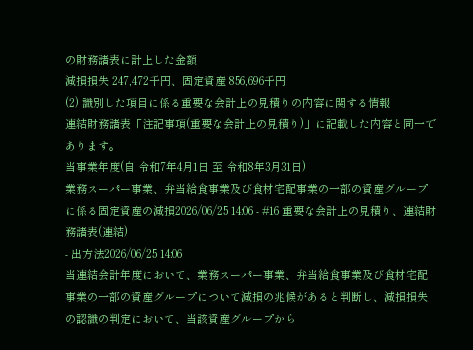の財務諸表に計上した金額
減損損失 247,472千円、固定資産 856,696千円
(2) 識別した項目に係る重要な会計上の見積りの内容に関する情報
連結財務諸表「注記事項(重要な会計上の見積り)」に記載した内容と同一であります。
当事業年度(自 令和7年4月1日 至 令和8年3月31日)
業務スーパー事業、弁当給食事業及び食材宅配事業の一部の資産グループに係る固定資産の減損2026/06/25 14:06 - #16 重要な会計上の見積り、連結財務諸表(連結)
- 出方法2026/06/25 14:06
当連結会計年度において、業務スーパー事業、弁当給食事業及び食材宅配事業の一部の資産グループについて減損の兆候があると判断し、減損損失の認識の判定において、当該資産グループから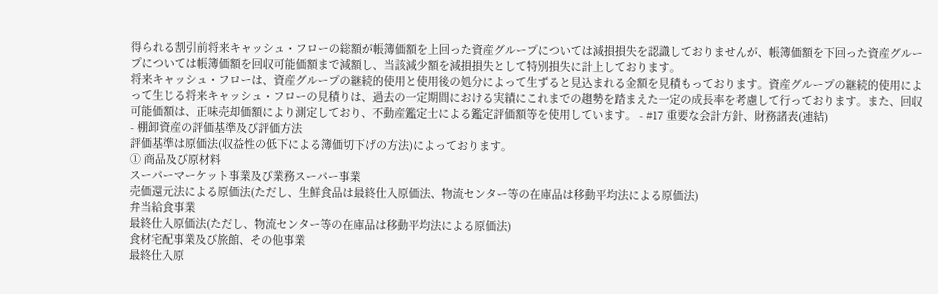得られる割引前将来キャッシュ・フローの総額が帳簿価額を上回った資産グループについては減損損失を認識しておりませんが、帳簿価額を下回った資産グループについては帳簿価額を回収可能価額まで減額し、当該減少額を減損損失として特別損失に計上しております。
将来キャッシュ・フローは、資産グループの継続的使用と使用後の処分によって生ずると見込まれる金額を見積もっております。資産グループの継続的使用によって生じる将来キャッシュ・フローの見積りは、過去の一定期間における実績にこれまでの趨勢を踏まえた一定の成長率を考慮して行っております。また、回収可能価額は、正味売却価額により測定しており、不動産鑑定士による鑑定評価額等を使用しています。 - #17 重要な会計方針、財務諸表(連結)
- 棚卸資産の評価基準及び評価方法
評価基準は原価法(収益性の低下による簿価切下げの方法)によっております。
① 商品及び原材料
スーパーマーケット事業及び業務スーパー事業
売価還元法による原価法(ただし、生鮮食品は最終仕入原価法、物流センター等の在庫品は移動平均法による原価法)
弁当給食事業
最終仕入原価法(ただし、物流センター等の在庫品は移動平均法による原価法)
食材宅配事業及び旅館、その他事業
最終仕入原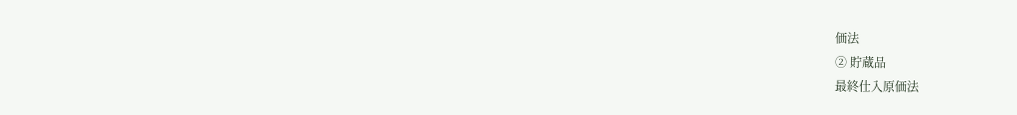価法
② 貯蔵品
最終仕入原価法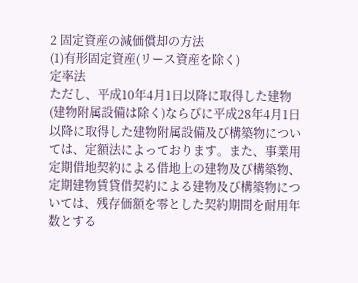2 固定資産の減価償却の方法
(1)有形固定資産(リース資産を除く)
定率法
ただし、平成10年4月1日以降に取得した建物(建物附属設備は除く)ならびに平成28年4月1日以降に取得した建物附属設備及び構築物については、定額法によっております。また、事業用定期借地契約による借地上の建物及び構築物、定期建物賃貸借契約による建物及び構築物については、残存価額を零とした契約期間を耐用年数とする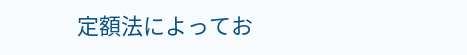定額法によってお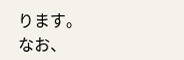ります。
なお、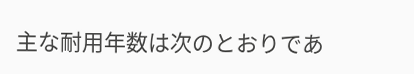主な耐用年数は次のとおりであ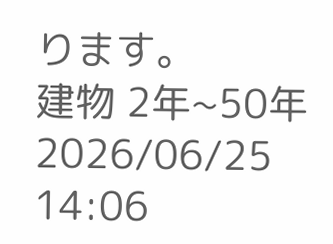ります。
建物 2年~50年2026/06/25 14:06